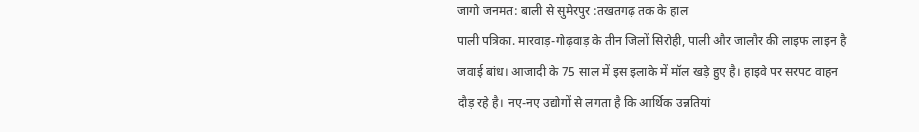जागो जनमत: बाली से सुमेरपुर :तखतगढ़ तक के हाल
पाली पत्रिका. मारवाड़-गोढ़वाड़ के तीन जिलों सिरोही, पाली और जालौर की लाइफ लाइन है जवाई बांध। आजादी के 75 साल में इस इलाके में मॉल खड़े हुए है। हाइवे पर सरपट वाहन दौड़ रहे है। नए-नए उद्योगों से लगता है कि आर्थिक उन्नतियां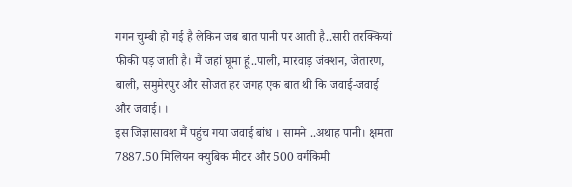गगन चुम्बी हो गई है लेकिन जब बात पानी पर आती है..सारी तरक्कियां फीकी पड़ जाती है। मैं जहां घूमा हूं..पाली, मारवाड़ जंक्शन, जेतारण, बाली, समुमेरपुर और सोजत हर जगह एक बात थी कि जवाई-जवाई और जवाई। ।
इस जिज्ञासावश मैं पहुंच गया जवाई बांध । सामने ..अथाह पानी। क्षमता 7887.50 मिलियन क्युबिक मीटर और 500 वर्गकिमी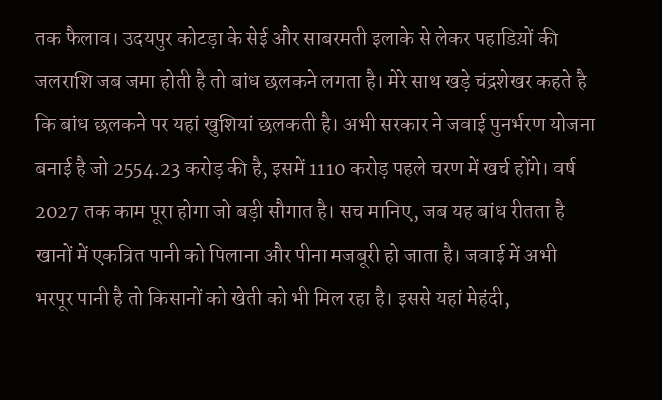तक फैलाव। उदयपुर कोटड़ा के सेई और साबरमती इलाके से लेकर पहाडिय़ों की जलराशि जब जमा होती है तो बांध छलकने लगता है। मेरे साथ खड़े चंद्रशेखर कहते है कि बांध छलकने पर यहां खुशियां छलकती है। अभी सरकार ने जवाई पुनर्भरण योजना बनाई है जो 2554.23 करोड़ की है, इसमें 1110 करोड़ पहले चरण में खर्च होंगे। वर्ष 2027 तक काम पूरा होगा जो बड़ी सौगात है। सच मानिए, जब यह बांध रीतता है खानों में एकत्रित पानी को पिलाना और पीना मजबूरी हो जाता है। जवाई में अभी भरपूर पानी है तो किसानों को खेती को भी मिल रहा है। इससे यहां मेहंदी,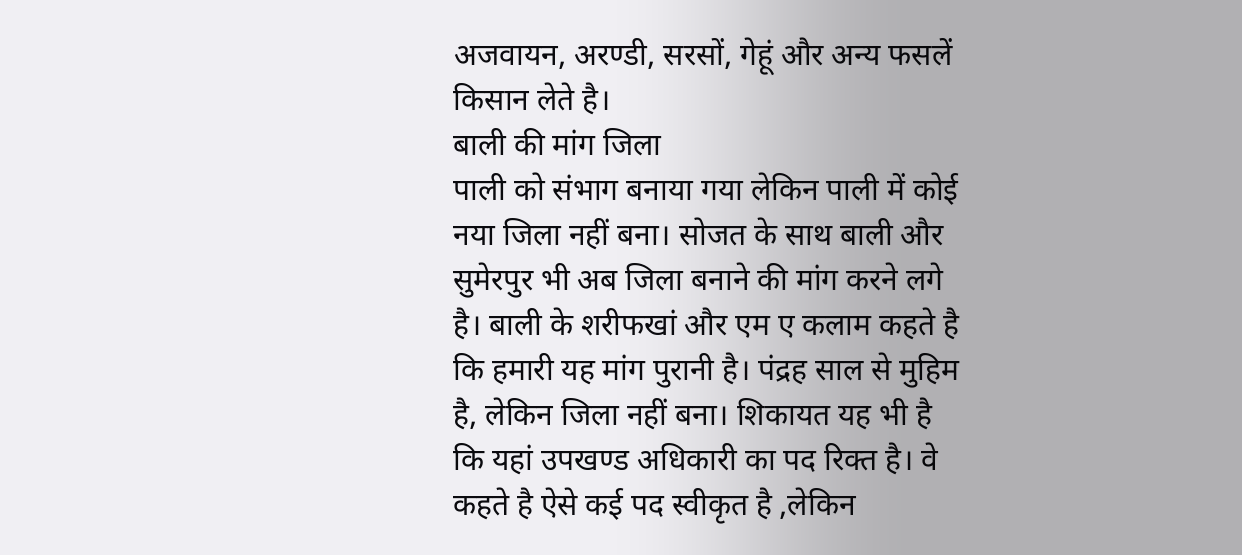अजवायन, अरण्डी, सरसों, गेहूं और अन्य फसलें किसान लेते है।
बाली की मांग जिला
पाली को संभाग बनाया गया लेकिन पाली में कोई नया जिला नहीं बना। सोजत के साथ बाली और सुमेरपुर भी अब जिला बनाने की मांग करने लगे है। बाली के शरीफखां और एम ए कलाम कहते है कि हमारी यह मांग पुरानी है। पंद्रह साल से मुहिम है, लेकिन जिला नहीं बना। शिकायत यह भी है कि यहां उपखण्ड अधिकारी का पद रिक्त है। वे कहते है ऐसे कई पद स्वीकृत है ,लेकिन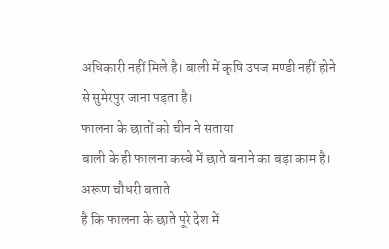अधिकारी नहीं मिले है। बाली में कृषि उपज मण्डी नहीं होने से सुमेरपुर जाना पड़ता है।
फालना के छातों को चीन ने सताया
बाली के ही फालना कस्बे में छाते बनाने का बड़ा काम है। अरूण चौधरी बताते
है कि फालना के छाते पूरे देश में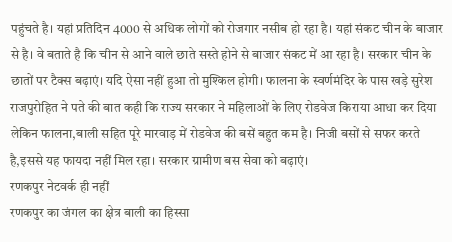पहुंचते है। यहां प्रतिदिन 4000 से अधिक लोगों को रोजगार नसीब हो रहा है। यहां संकट चीन के बाजार से है। वे बताते है कि चीन से आने वाले छाते सस्ते होने से बाजार संकट में आ रहा है। सरकार चीन के छातों पर टैक्स बढ़ाएं। यदि ऐसा नहीं हुआ तो मुश्किल होगी। फालना के स्वर्णमंदिर के पास खड़े सुरेश राजपुरोहित ने पते की बात कही कि राज्य सरकार ने महिलाओं के लिए रोडवेज किराया आधा कर दिया लेकिन फालना,बाली सहित पूरे मारवाड़ में रोडवेज की बसें बहुत कम है। निजी बसों से सफर करते है,इससे यह फायदा नहीं मिल रहा। सरकार ग्रामीण बस सेवा को बढ़ाएं।
रणकपुर नेटवर्क ही नहीं
रणकपुर का जंगल का क्षेत्र बाली का हिस्सा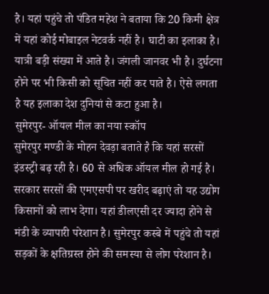है। यहां पहुंचे तो पंडित महेश ने बताया कि 20 किमी क्षेत्र में यहां कोई मोबाइल नेटवर्क नहीं है। घाटी का इलाका है। यात्री बड़ी संख्या में आते है। जंगली जानवर भी है। दुर्घटना होने पर भी किसी को सूचित नहीं कर पाते है। ऐसे लगता है यह इलाका देश दुनियां से कटा हुआ है।
सुमेरपुर- ऑयल मील का नया स्कॉप
सुमेरपुर मण्डी के मोहन देवड़ा बताते है कि यहां सरसों इंडस्ट्री बढ़ रही है। 60 से अधिक ऑयल मील हो गई है। सरकार सरसों की एमएसपी पर खरीद बढ़ाएं तो यह उद्योग किसानों को लाभ देगा। यहां डीलएसी दर ज्यादा होने से मंडी के व्यापारी परेशान है। सुमेरपुर कस्बे में पहुंचे तो यहां सड़कों के क्षतिग्रस्त होने की समस्या से लोग परेशान है।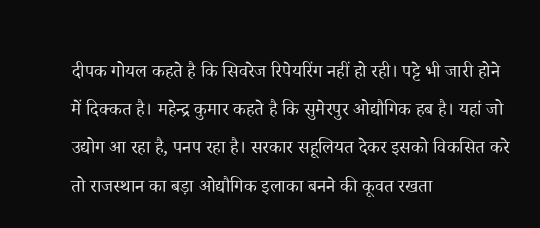दीपक गोयल कहते है कि सिवरेज रिपेयरिंग नहीं हो रही। पट्टे भी जारी होने में दिक्कत है। महेन्द्र कुमार कहते है कि सुमेरपुर ओद्यौगिक हब है। यहां जो उद्योग आ रहा है, पनप रहा है। सरकार सहूलियत देकर इसको विकसित करे तो राजस्थान का बड़ा ओद्यौगिक इलाका बनने की कूवत रखता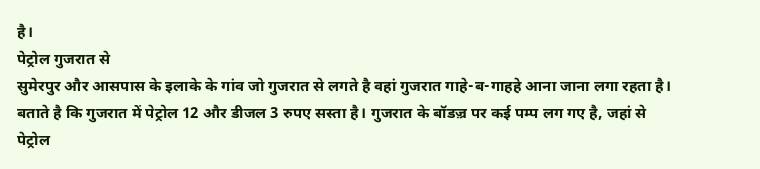है।
पेट्रोल गुजरात से
सुमेरपुर और आसपास के इलाके के गांव जो गुजरात से लगते है वहां गुजरात गाहे-ब-गाहहे आना जाना लगा रहता है। बताते है कि गुजरात में पेट्रोल 12 और डीजल 3 रुपए सस्ता है। गुजरात के बॉडज़्र पर कई पम्प लग गए है, जहां से पेट्रोल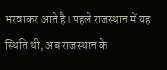भरवाकर आते है। पहले राजस्थान में यह स्थिति थी, अब राजस्थान के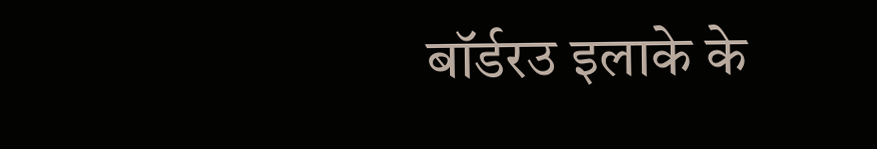बॉर्डरउ इलाके के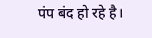पंप बंद हो रहे है।